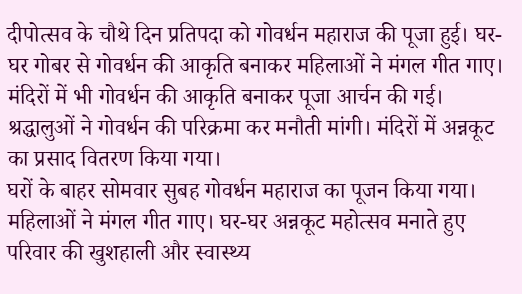दीपोत्सव के चौथे दिन प्रतिपदा को गोवर्धन महाराज की पूजा हुई। घर-घर गोबर से गोवर्धन की आकृति बनाकर महिलाओं ने मंगल गीत गाए। मंदिरों में भी गोवर्धन की आकृति बनाकर पूजा आर्चन की गई। श्रद्धालुओं ने गोवर्धन की परिक्रमा कर मनौती मांगी। मंदिरों में अन्नकूट का प्रसाद वितरण किया गया।
घरों के बाहर सोमवार सुबह गोवर्धन महाराज का पूजन किया गया। महिलाओं ने मंगल गीत गाए। घर-घर अन्नकूट महोत्सव मनाते हुए परिवार की खुशहाली और स्वास्थ्य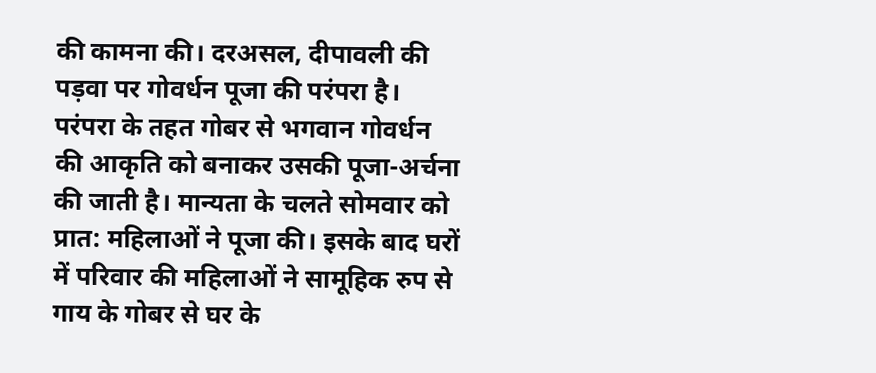की कामना की। दरअसल, दीपावली की पड़वा पर गोवर्धन पूजा की परंपरा है। परंपरा के तहत गोबर से भगवान गोवर्धन की आकृति को बनाकर उसकी पूजा-अर्चना की जाती है। मान्यता के चलते सोमवार को प्रात: महिलाओं ने पूजा की। इसके बाद घरों में परिवार की महिलाओं ने सामूहिक रुप से गाय के गोबर से घर के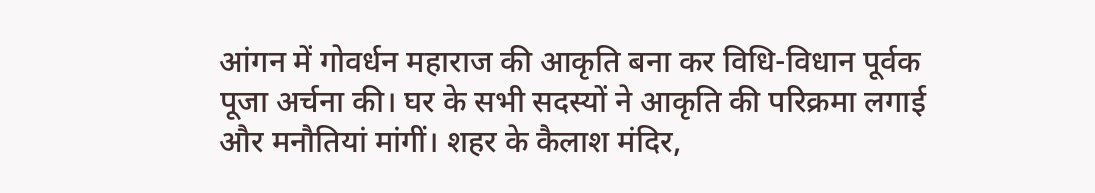आंगन में गोवर्धन महाराज की आकृति बना कर विधि-विधान पूर्वक पूजा अर्चना की। घर के सभी सदस्यों ने आकृति की परिक्रमा लगाई और मनौतियां मांगीं। शहर के कैलाश मंदिर,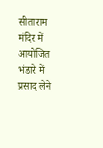सीताराम मंदिर में आयोजित भंडारे में प्रसाद लेने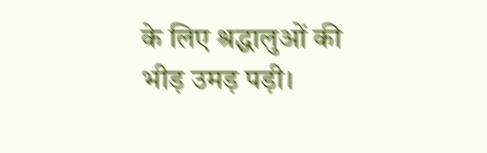के लिए श्रद्धालुओं की भीड़ उमड़ पड़ी।